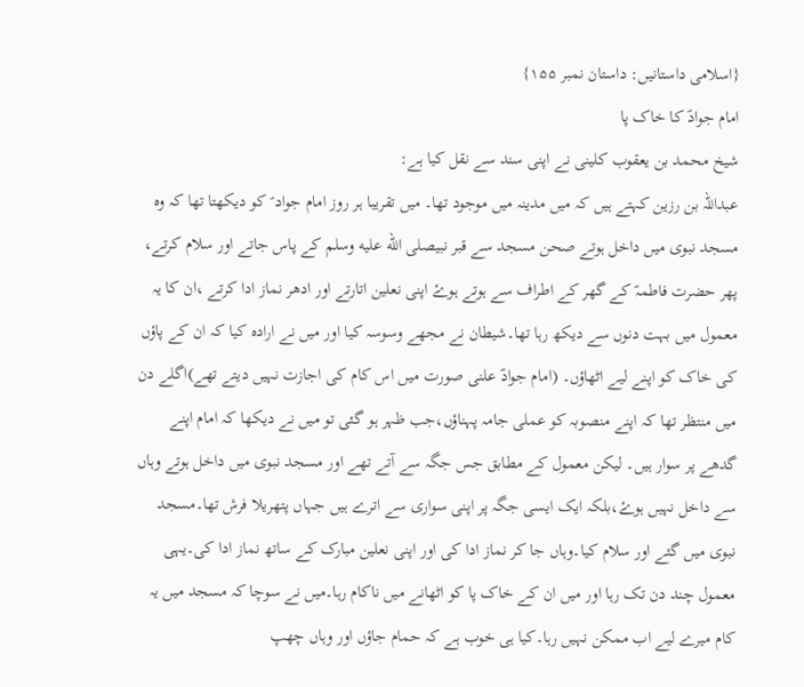{اسلامی داستانیں: داستان نمبر ۱۵۵}
امام جوادؑ کا خاک پا
شیخ محمد بن یعقوب کلینی نے اپنی سند سے نقل کیا ہے:
عبداللہ بن رزین کہتے ہیں کہ میں مدینہ میں موجود تھا۔ میں تقریبا ہر روز امام جواد ؑ کو دیکھتا تھا کہ وہ مسجد نبوی میں داخل ہوتے صحن مسجد سے قبر نبیصلى الله عليه وسلم کے پاس جاتے اور سلام کرتے، پھر حضرت فاطمہؑ کے گھر کے اطراف سے ہوتے ہوۓ اپنی نعلین اتارتے اور ادھر نماز ادا کرتے ،ان کا یہ معمول میں بہت دنوں سے دیکھ رہا تھا۔شیطان نے مجھے وسوسہ کیا اور میں نے ارادہ کیا کہ ان کے پاؤں کی خاک کو اپنے لیے اٹھاؤں۔ (امام جوادؑ علنی صورت میں اس کام کی اجازت نہیں دیتے تھے)اگلے دن میں منتظر تھا کہ اپنے منصوبہ کو عملی جامہ پہناؤں،جب ظہر ہو گئی تو میں نے دیکھا کہ امام اپنے گدھے پر سوار ہیں۔ لیکن معمول کے مطابق جس جگہ سے آتے تھے اور مسجد نبوی میں داخل ہوتے وہاں سے داخل نہیں ہوۓ،بلکہ ایک ایسی جگہ پر اپنی سواری سے اترے ہیں جہاں پتھریلا فرش تھا۔مسجد نبوی میں گئے اور سلام کیا۔وہاں جا کر نماز ادا کی اور اپنی نعلین مبارک کے ساتھ نماز ادا کی۔یہی معمول چند دن تک رہا اور میں ان کے خاک پا کو اٹھانے میں ناکام رہا۔میں نے سوچا کہ مسجد میں یہ کام میرے لیے اب ممکن نہیں رہا۔کیا ہی خوب ہے کہ حمام جاؤں اور وہاں چھپ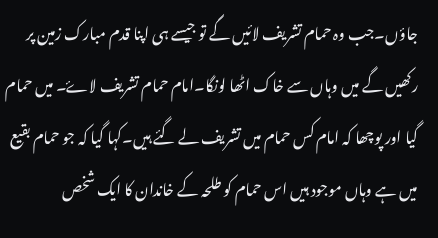جاؤں۔جب وہ حمام تشریف لائیں گے تو جیسے ہی اپنا قدم مبارک زمین پر رکھیں گے میں وہاں سے خاک اٹھا لونگا۔امام حمام تشریف لاۓ۔ میں حمام گیا اور پوچھا کہ امام کس حمام میں تشریف لے گئے ہیں۔کہا گیا کہ جو حمام بقیع میں ہے وہاں موجود ہیں اس حمام کو طلحہ کے خاندان کا ایک شخص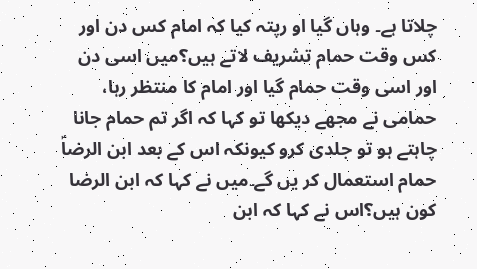چلاتا ہے۔ وہاں گیا او رپتہ کیا کہ امام کس دن اور کس وقت حمام تشریف لاتے ہیں؟میں اسی دن اور اسی وقت حمام گیا اور امام کا منتظر رہا، حمامی نے مجھے دیکھا تو کہا کہ اگر تم حمام جانا چاہتے ہو تو جلدی کرو کیونکہ اس کے بعد ابن الرضاؑ حمام استعمال کر یں گے۔میں نے کہا کہ ابن الرضا کون ہیں؟اس نے کہا کہ ابن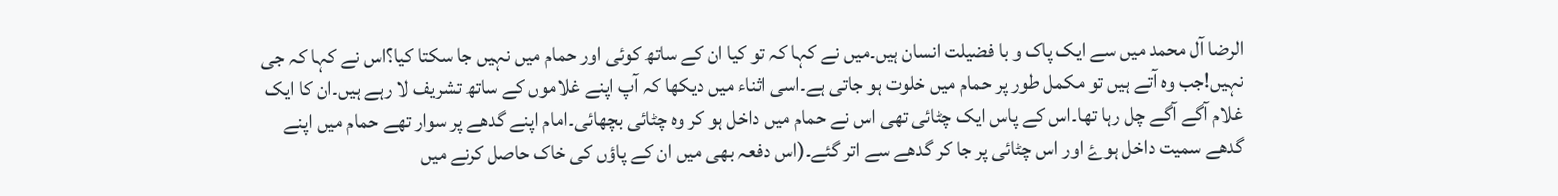الرضا آل محمد میں سے ایک پاک و با فضیلت انسان ہیں۔میں نے کہا کہ تو کیا ان کے ساتھ کوئی اور حمام میں نہیں جا سکتا کیا؟اس نے کہا کہ جی نہیں!جب وہ آتے ہیں تو مکمل طور پر حمام میں خلوت ہو جاتی ہے۔اسی اثناء میں دیکھا کہ آپ اپنے غلاموں کے ساتھ تشریف لا رہے ہیں۔ان کا ایک غلام آگے آگے چل رہا تھا۔اس کے پاس ایک چٹائی تھی اس نے حمام میں داخل ہو کر وہ چٹائی بچھائی۔امام اپنے گدھے پر سوار تھے حمام میں اپنے گدھے سمیت داخل ہوۓ اور اس چٹائی پر جا کر گدھے سے اتر گئے۔(اس دفعہ بھی میں ان کے پاؤں کی خاک حاصل کرنے میں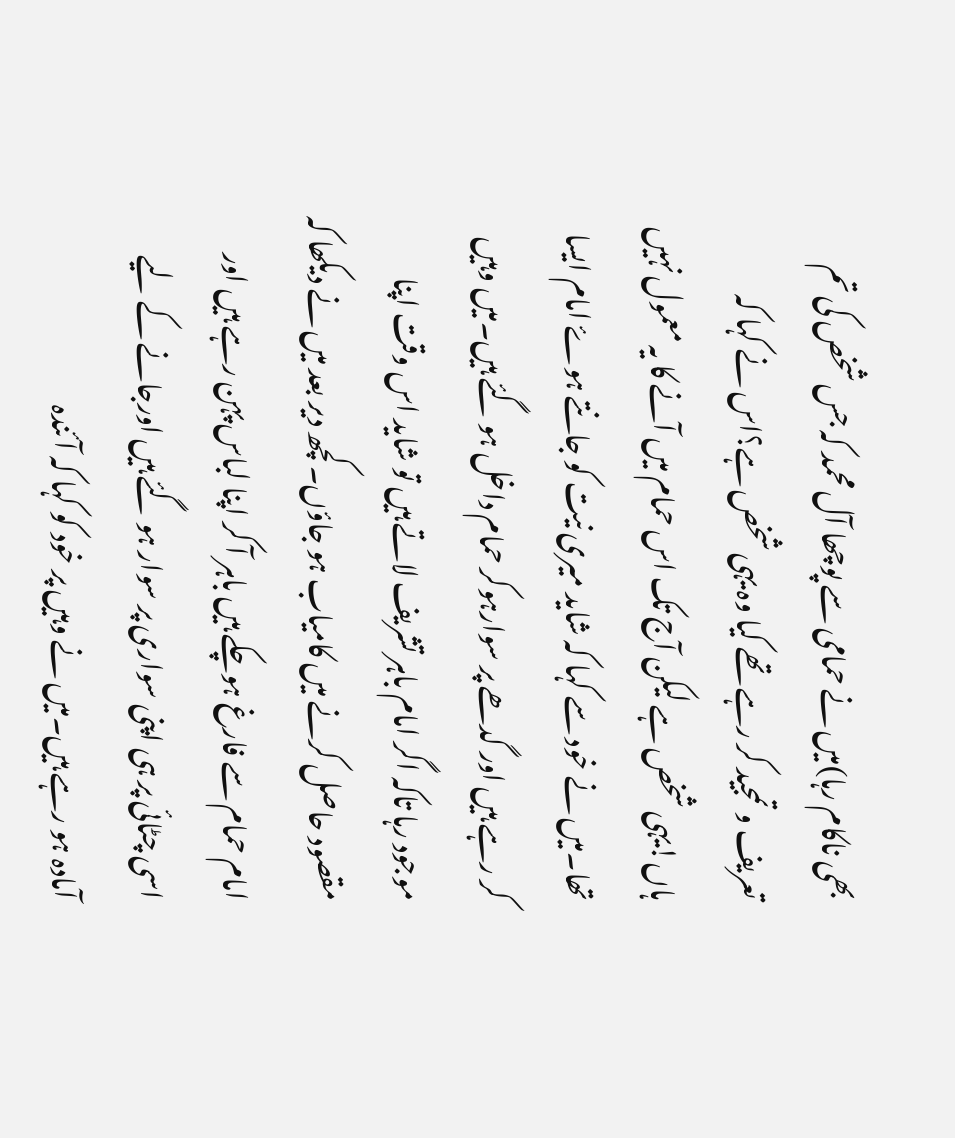بھی ناکام رہا)میں نے حمامی سے پوچھا آل محمد کہ جس شخص کی تم تعریف و تمجید کر رہے تھے کیا وہ یہی شخص ہے؟اس نے کہا کہ ہاں!یہی شخص ہے لیکن آج تک اس حمام میں آنے کا یہ معمول نہیں تھا۔میں نے خود سے کہا کہ شاید میری نیت کو جانتے ہوۓ امام ایسا کر رہے ہیں اور گدھے پر سوارہوکر حمام داخل ہو گئے ہیں۔میں وہیں موجود رہا تاکہ اگر امام باہر تشریف لاتے ہیں تو شاید اس وقت اپنا مقصود حاصل کرنے میں کامیاب ہو جاؤں۔کچھ دیر بعد میں نے دیکھا کہ امام حمام سے فارغ ہوچکے ہیں باہر آ کر اپنا لباس پہن رہے ہیں اور اسی چٹائی پر ہی اپنی سواری پر سوار ہو گئے ہیں اورجانے کے لیے آمادہ ہو رہے ہیں۔میں نے وہیں پر خود کو کہا کہ آئندہ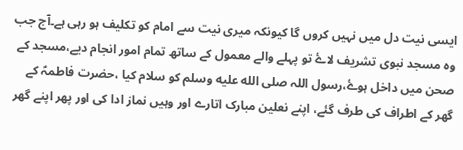ایسی نیت دل میں نہیں کروں گا کیونکہ میری نیت سے امام کو تکلیف ہو رہی ہے۔آج جب وہ مسجد نبوی تشریف لاۓ تو پہلے والے معمول کے ساتھ تمام امور انجام دیے،مسجد کے صحن میں داخل ہوۓ،رسول اللہ صلى الله عليه وسلم کو سلام کیا ،حضرت فاطمہؑ کے گھر کے اطراف کی طرف گئے، اپنے نعلین مبارک اتارے اور وہیں نماز ادا کی اور پھر اپنے گھر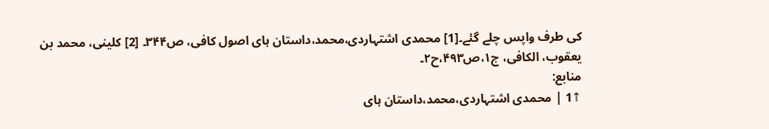کی طرف واپس چلے گئے۔[1] محمدى اشتہاردى،محمد،داستان ہاى اصول كافى، ص۳۴۴۔ [2] کلینی، محمد بن یعقوب، الکافی، ج۱،ص۴۹۳،ح۲۔
منابع:
↑1 | محمدى اشتہاردى،محمد،داستان ہاى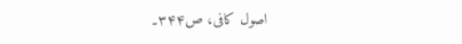اصول كافى، ص۳۴۴۔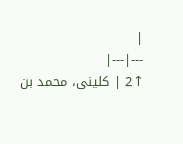|
---|---|
↑2 | کلینی، محمد بن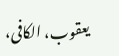یعقوب، الکافی،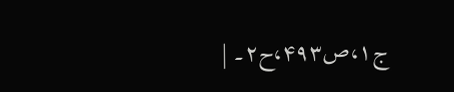ج۱،ص۴۹۳،ح۲۔ |